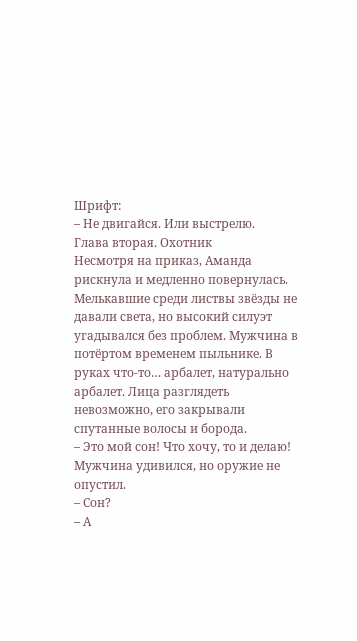Шрифт:
– Не двигайся. Или выстрелю.
Глава вторая. Охотник
Несмотря на приказ, Аманда рискнула и медленно повернулась. Мелькавшие среди листвы звёзды не давали света, но высокий силуэт угадывался без проблем. Мужчина в потёртом временем пыльнике. В руках что-то… арбалет, натурально арбалет. Лица разглядеть невозможно, его закрывали спутанные волосы и борода.
– Это мой сон! Что хочу, то и делаю!
Мужчина удивился, но оружие не опустил.
– Сон?
– А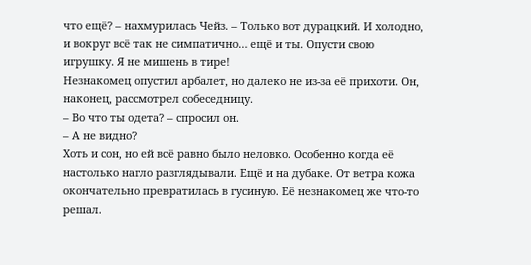что ещё? – нахмурилась Чейз. – Только вот дурацкий. И холодно, и вокруг всё так не симпатично… ещё и ты. Опусти свою игрушку. Я не мишень в тире!
Незнакомец опустил арбалет, но далеко не из-за её прихоти. Он, наконец, рассмотрел собеседницу.
– Во что ты одета? – спросил он.
– А не видно?
Хоть и сон, но ей всё равно было неловко. Особенно когда её настолько нагло разглядывали. Ещё и на дубаке. От ветра кожа окончательно превратилась в гусиную. Её незнакомец же что-то решал.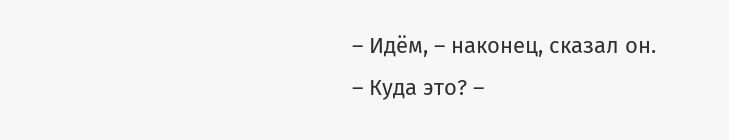– Идём, – наконец, сказал он.
– Куда это? –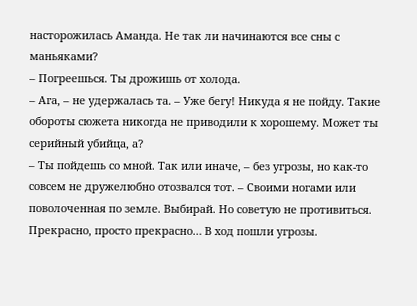насторожилась Аманда. Не так ли начинаются все сны с маньяками?
– Погреешься. Ты дрожишь от холода.
– Ага, – не удержалась та. – Уже бегу! Никуда я не пойду. Такие обороты сюжета никогда не приводили к хорошему. Может ты серийный убийца, а?
– Ты пойдешь со мной. Так или иначе, – без угрозы, но как-то совсем не дружелюбно отозвался тот. – Своими ногами или поволоченная по земле. Выбирай. Но советую не противиться.
Прекрасно, просто прекрасно… В ход пошли угрозы.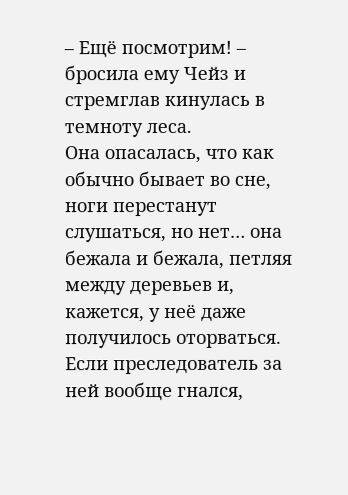– Ещё посмотрим! – бросила ему Чейз и стремглав кинулась в темноту леса.
Она опасалась, что как обычно бывает во сне, ноги перестанут слушаться, но нет… она бежала и бежала, петляя между деревьев и, кажется, у неё даже получилось оторваться. Если преследователь за ней вообще гнался,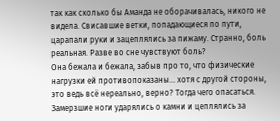так как сколько бы Аманда не оборачивалась, никого не видела. Свисавшие ветки, попадающиеся по пути, царапали руки и зацеплялись за пижаму. Странно, боль реальная. Разве во сне чувствуют боль?
Она бежала и бежала, забыв про то, что физические нагрузки ей противопоказаны… хотя с другой стороны, это ведь всё нереально, верно? Тогда чего опасаться.
Замерзшие ноги ударялись о камни и цеплялись за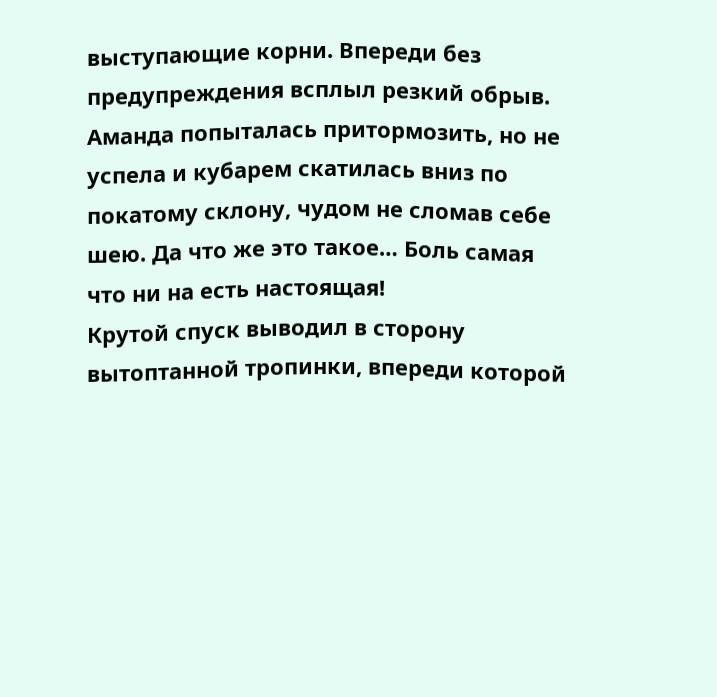выступающие корни. Впереди без предупреждения всплыл резкий обрыв. Аманда попыталась притормозить, но не успела и кубарем скатилась вниз по покатому склону, чудом не сломав себе шею. Да что же это такое… Боль самая что ни на есть настоящая!
Крутой спуск выводил в сторону вытоптанной тропинки, впереди которой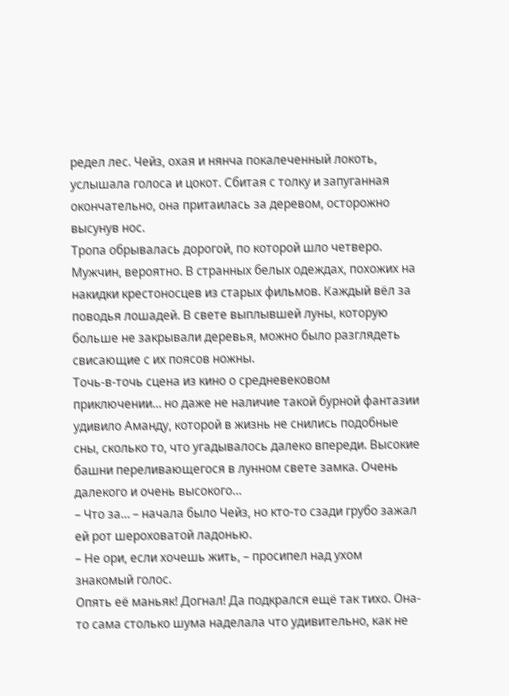редел лес. Чейз, охая и нянча покалеченный локоть, услышала голоса и цокот. Сбитая с толку и запуганная окончательно, она притаилась за деревом, осторожно высунув нос.
Тропа обрывалась дорогой, по которой шло четверо. Мужчин, вероятно. В странных белых одеждах, похожих на накидки крестоносцев из старых фильмов. Каждый вёл за поводья лошадей. В свете выплывшей луны, которую больше не закрывали деревья, можно было разглядеть свисающие с их поясов ножны.
Точь-в-точь сцена из кино о средневековом приключении… но даже не наличие такой бурной фантазии удивило Аманду, которой в жизнь не снились подобные сны, сколько то, что угадывалось далеко впереди. Высокие башни переливающегося в лунном свете замка. Очень далекого и очень высокого…
– Что за… – начала было Чейз, но кто-то сзади грубо зажал ей рот шероховатой ладонью.
– Не ори, если хочешь жить, – просипел над ухом знакомый голос.
Опять её маньяк! Догнал! Да подкрался ещё так тихо. Она-то сама столько шума наделала что удивительно, как не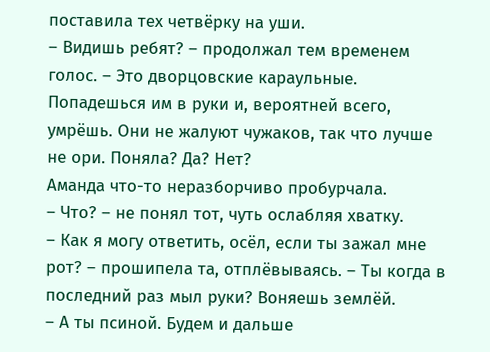поставила тех четвёрку на уши.
– Видишь ребят? – продолжал тем временем голос. – Это дворцовские караульные. Попадешься им в руки и, вероятней всего, умрёшь. Они не жалуют чужаков, так что лучше не ори. Поняла? Да? Нет?
Аманда что-то неразборчиво пробурчала.
– Что? – не понял тот, чуть ослабляя хватку.
– Как я могу ответить, осёл, если ты зажал мне рот? – прошипела та, отплёвываясь. – Ты когда в последний раз мыл руки? Воняешь землёй.
– А ты псиной. Будем и дальше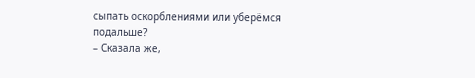сыпать оскорблениями или уберёмся подальше?
– Сказала же,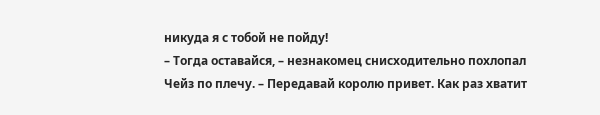никуда я с тобой не пойду!
– Тогда оставайся, – незнакомец снисходительно похлопал Чейз по плечу. – Передавай королю привет. Как раз хватит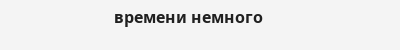времени немного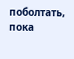поболтать, пока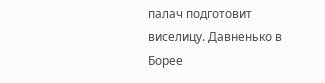палач подготовит виселицу. Давненько в Борее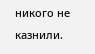никого не казнили.